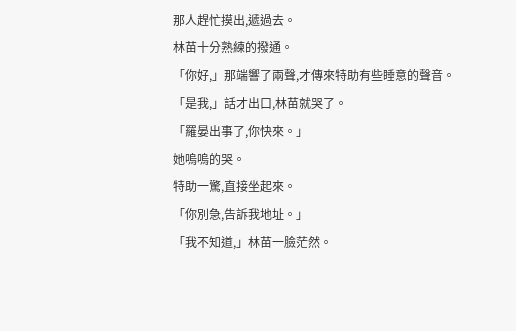那人趕忙摸出,遞過去。
林苗十分熟練的撥通。
「你好,」那端響了兩聲,才傳來特助有些睡意的聲音。
「是我,」話才出口,林苗就哭了。
「羅晏出事了,你快來。」
她嗚嗚的哭。
特助一驚,直接坐起來。
「你別急,告訴我地址。」
「我不知道,」林苗一臉茫然。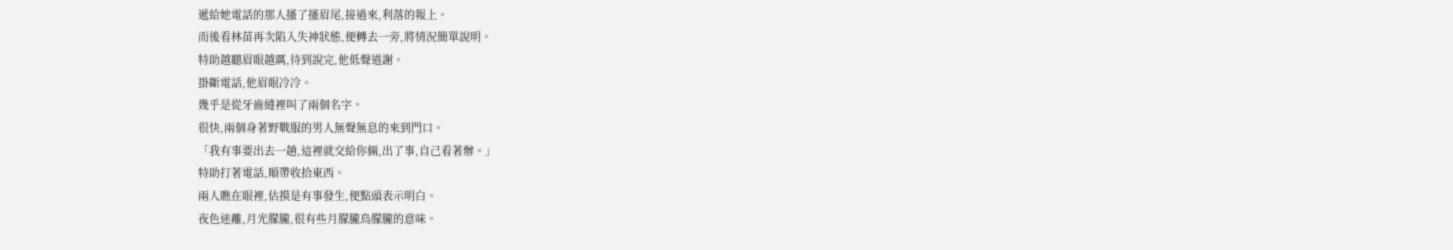遞給她電話的那人搔了搔眉尾,接過來,利落的報上。
而後看林苗再次陷入失神狀態,便轉去一旁,將情況簡單說明。
特助越聽眉眼越厲,待到說完,他低聲道謝。
掛斷電話,他眉眼冷冷。
幾乎是從牙齒縫裡叫了兩個名字。
很快,兩個身著野戰服的男人無聲無息的來到門口。
「我有事要出去一趟,這裡就交給你倆,出了事,自己看著辦。」
特助打著電話,順帶收拾東西。
兩人瞧在眼裡,估摸是有事發生,便點頭表示明白。
夜色迷離,月光朦朧,很有些月朦朧鳥朦朧的意味。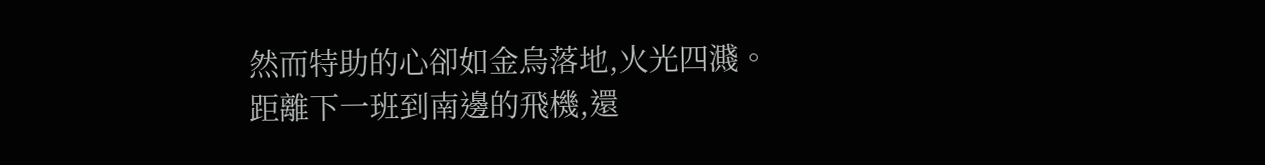然而特助的心卻如金烏落地,火光四濺。
距離下一班到南邊的飛機,還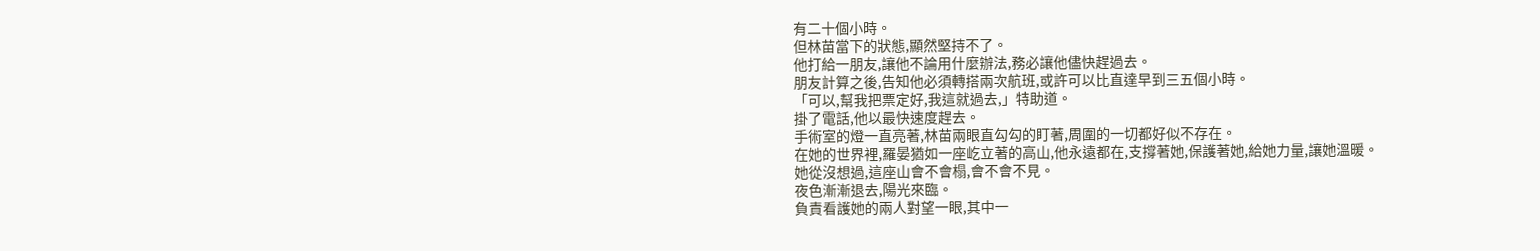有二十個小時。
但林苗當下的狀態,顯然堅持不了。
他打給一朋友,讓他不論用什麼辦法,務必讓他儘快趕過去。
朋友計算之後,告知他必須轉搭兩次航班,或許可以比直達早到三五個小時。
「可以,幫我把票定好,我這就過去,」特助道。
掛了電話,他以最快速度趕去。
手術室的燈一直亮著,林苗兩眼直勾勾的盯著,周圍的一切都好似不存在。
在她的世界裡,羅晏猶如一座屹立著的高山,他永遠都在,支撐著她,保護著她,給她力量,讓她溫暖。
她從沒想過,這座山會不會榻,會不會不見。
夜色漸漸退去,陽光來臨。
負責看護她的兩人對望一眼,其中一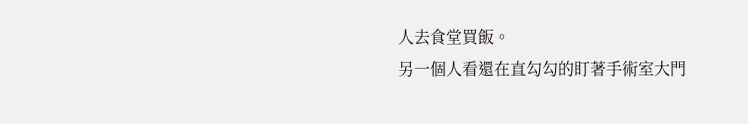人去食堂買飯。
另一個人看還在直勾勾的盯著手術室大門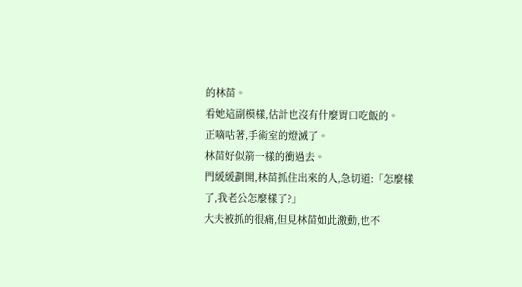的林苗。
看她這副模樣,估計也沒有什麼胃口吃飯的。
正嘀咕著,手術室的燈滅了。
林苗好似箭一樣的衝過去。
門緩緩劃開,林苗抓住出來的人,急切道:「怎麼樣了,我老公怎麼樣了?」
大夫被抓的很痛,但見林苗如此激動,也不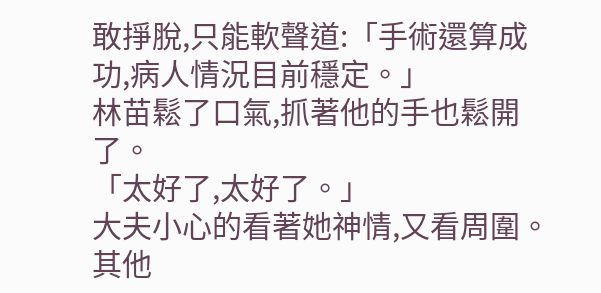敢掙脫,只能軟聲道:「手術還算成功,病人情況目前穩定。」
林苗鬆了口氣,抓著他的手也鬆開了。
「太好了,太好了。」
大夫小心的看著她神情,又看周圍。
其他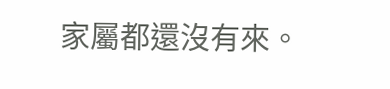家屬都還沒有來。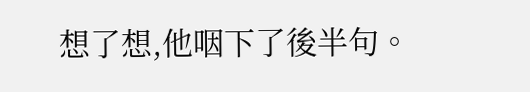想了想,他咽下了後半句。